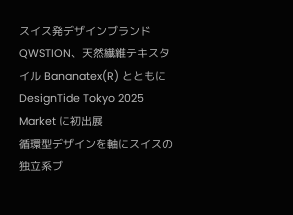スイス発デザインブランド QWSTION、天然繊維テキスタイル Bananatex(R) とともに DesignTide Tokyo 2025 Market に初出展
循環型デザインを軸にスイスの独立系ブ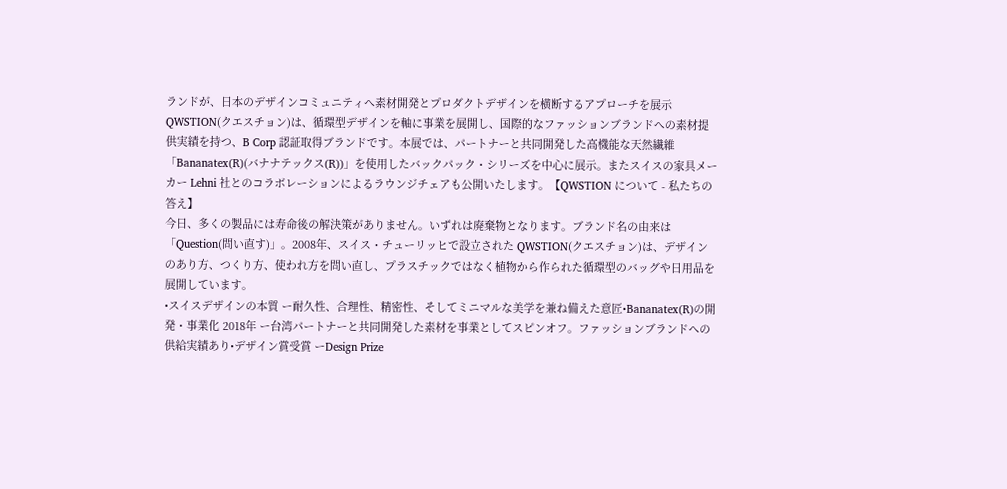ランドが、日本のデザインコミュニティへ素材開発とプロダクトデザインを横断するアプローチを展示
QWSTION(クエスチョン)は、循環型デザインを軸に事業を展開し、国際的なファッションブランドへの素材提供実績を持つ、B Corp 認証取得ブランドです。本展では、パートナーと共同開発した高機能な天然繊維「Bananatex(R)(バナナテックス(R))」を使用したバックパック・シリーズを中心に展示。またスイスの家具メーカー Lehni 社とのコラボレーションによるラウンジチェアも公開いたします。【QWSTION について - 私たちの答え】
今日、多くの製品には寿命後の解決策がありません。いずれは廃棄物となります。ブランド名の由来は「Question(問い直す)」。2008年、スイス・チューリッヒで設立された QWSTION(クエスチョン)は、デザインのあり方、つくり方、使われ方を問い直し、プラスチックではなく植物から作られた循環型のバッグや日用品を展開しています。
•スイスデザインの本質 ー耐久性、合理性、精密性、そしてミニマルな美学を兼ね備えた意匠•Bananatex(R)の開発・事業化 2018年 ー台湾パートナーと共同開発した素材を事業としてスピンオフ。ファッションブランドへの供給実績あり•デザイン賞受賞 ーDesign Prize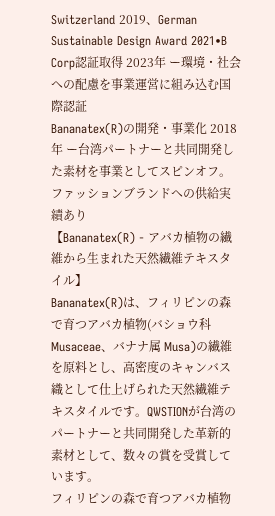Switzerland 2019、German Sustainable Design Award 2021•B Corp認証取得 2023年 ー環境・社会への配慮を事業運営に組み込む国際認証
Bananatex(R)の開発・事業化 2018年 ー台湾パートナーと共同開発した素材を事業としてスピンオフ。ファッションブランドへの供給実績あり
【Bananatex(R) - アバカ植物の繊維から生まれた天然繊維テキスタイル】
Bananatex(R)は、フィリピンの森で育つアバカ植物(バショウ科 Musaceae、バナナ属 Musa)の繊維を原料とし、高密度のキャンバス織として仕上げられた天然繊維テキスタイルです。QWSTIONが台湾のパートナーと共同開発した革新的素材として、数々の賞を受賞しています。
フィリピンの森で育つアバカ植物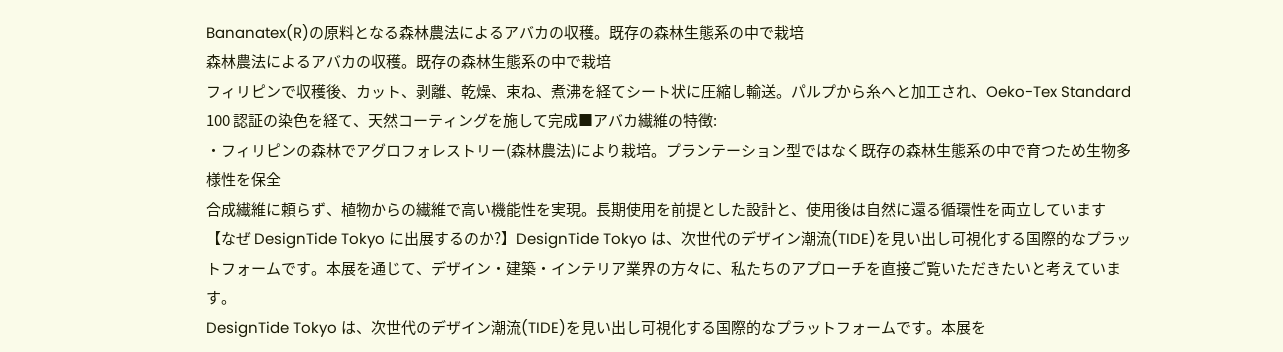Bananatex(R)の原料となる森林農法によるアバカの収穫。既存の森林生態系の中で栽培
森林農法によるアバカの収穫。既存の森林生態系の中で栽培
フィリピンで収穫後、カット、剥離、乾燥、束ね、煮沸を経てシート状に圧縮し輸送。パルプから糸へと加工され、Oeko-Tex Standard 100 認証の染色を経て、天然コーティングを施して完成■アバカ繊維の特徴:
・フィリピンの森林でアグロフォレストリー(森林農法)により栽培。プランテーション型ではなく既存の森林生態系の中で育つため生物多様性を保全
合成繊維に頼らず、植物からの繊維で高い機能性を実現。長期使用を前提とした設計と、使用後は自然に還る循環性を両立しています
【なぜ DesignTide Tokyo に出展するのか?】DesignTide Tokyo は、次世代のデザイン潮流(TIDE)を見い出し可視化する国際的なプラットフォームです。本展を通じて、デザイン・建築・インテリア業界の方々に、私たちのアプローチを直接ご覧いただきたいと考えています。
DesignTide Tokyo は、次世代のデザイン潮流(TIDE)を見い出し可視化する国際的なプラットフォームです。本展を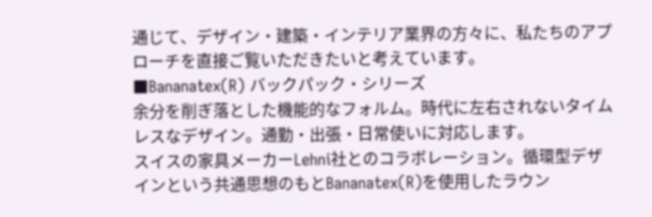通じて、デザイン・建築・インテリア業界の方々に、私たちのアプローチを直接ご覧いただきたいと考えています。
■Bananatex(R) バックパック・シリーズ
余分を削ぎ落とした機能的なフォルム。時代に左右されないタイムレスなデザイン。通勤・出張・日常使いに対応します。
スイスの家具メーカーLehni社とのコラボレーション。循環型デザインという共通思想のもとBananatex(R)を使用したラウン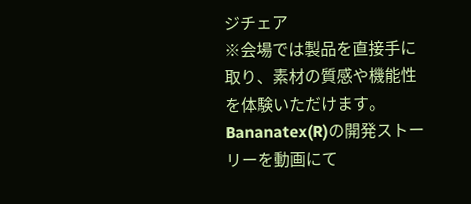ジチェア
※会場では製品を直接手に取り、素材の質感や機能性を体験いただけます。Bananatex(R)の開発ストーリーを動画にて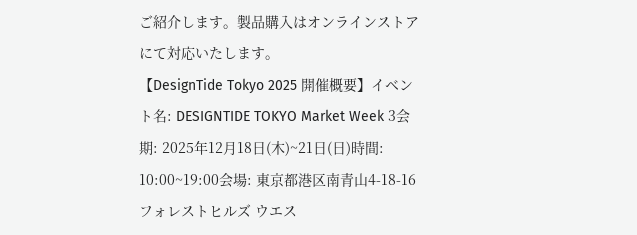ご紹介します。製品購入はオンラインストアにて対応いたします。
【DesignTide Tokyo 2025 開催概要】イベント名: DESIGNTIDE TOKYO Market Week 3会期: 2025年12月18日(木)~21日(日)時間: 10:00~19:00会場: 東京都港区南青山4-18-16 フォレストヒルズ ウエス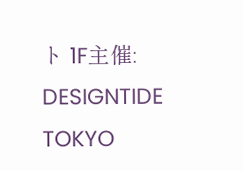ト 1F主催: DESIGNTIDE TOKYO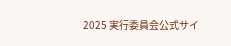2025 実行委員会公式サイ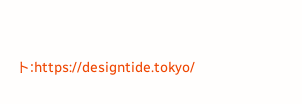ト:https://designtide.tokyo/